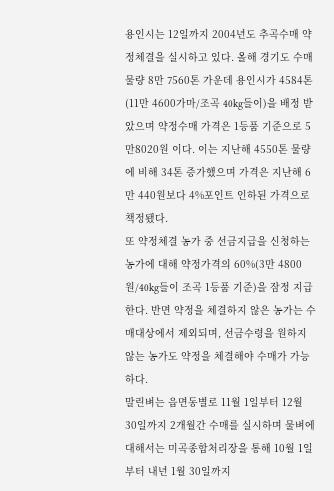용인시는 12일까지 2004년도 추곡수매 약정체결을 실시하고 있다. 올해 경기도 수매물량 8만 7560톤 가운데 용인시가 4584톤(11만 4600가마/조곡 40kg들이)을 배정 받았으며 약정수매 가격은 1등품 기준으로 5만8020원 이다. 이는 지난해 4550톤 물량에 비해 34톤 증가했으며 가격은 지난해 6만 440원보다 4%포인트 인하된 가격으로 책정됐다.
또 약정체결 농가 중 선금지급을 신청하는 농가에 대해 약정가격의 60%(3만 4800원/40kg들이 조곡 1등품 기준)을 잠정 지급한다. 반면 약정을 체결하지 않은 농가는 수매대상에서 제외되며, 선금수령을 원하지 않는 농가도 약정을 체결해야 수매가 가능하다.
말린벼는 읍면동별로 11월 1일부터 12월 30일까지 2개월간 수매를 실시하며 물벼에 대해서는 미곡종합처리장을 통해 10월 1일부터 내년 1월 30일까지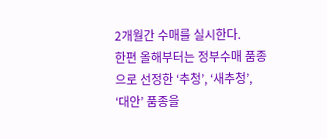2개월간 수매를 실시한다.
한편 올해부터는 정부수매 품종으로 선정한 ‘추청’, ‘새추청’, ‘대안’ 품종을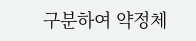구분하여 약정체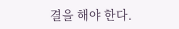결을 해야 한다.